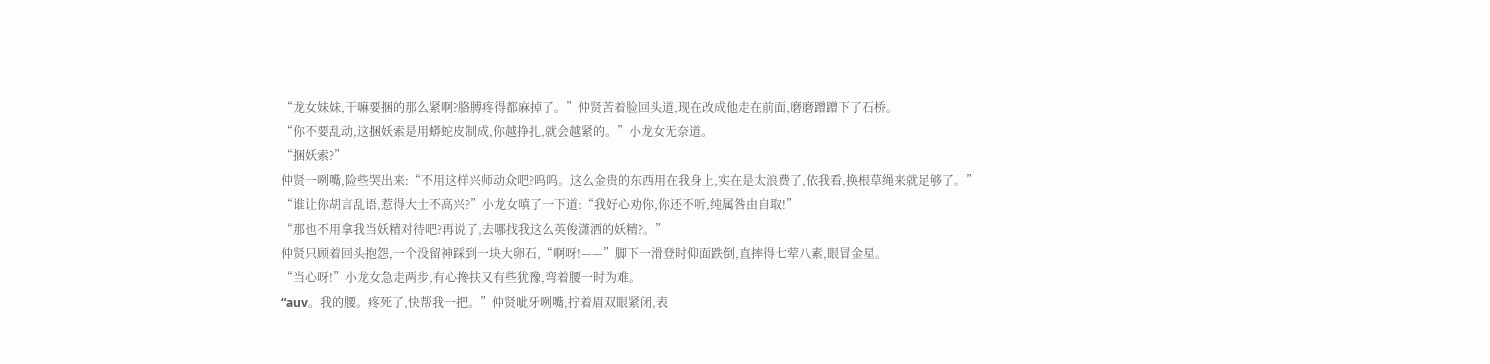“龙女妹妹,干嘛要捆的那么紧啊?胳膊疼得都麻掉了。”仲贤苦着脸回头道,现在改成他走在前面,磨磨蹭蹭下了石桥。
“你不要乱动,这捆妖索是用蟒蛇皮制成,你越挣扎,就会越紧的。”小龙女无奈道。
“捆妖索?”
仲贤一咧嘴,险些哭出来:“不用这样兴师动众吧?呜呜。这么金贵的东西用在我身上,实在是太浪费了,依我看,换根草绳来就足够了。”
“谁让你胡言乱语,惹得大士不高兴?”小龙女嗔了一下道:“我好心劝你,你还不听,纯属咎由自取!”
“那也不用拿我当妖精对待吧?再说了,去哪找我这么英俊潇洒的妖精?。”
仲贤只顾着回头抱怨,一个没留神踩到一块大卵石,“啊呀!——”脚下一滑登时仰面跌倒,直摔得七荤八素,眼冒金星。
“当心呀!”小龙女急走两步,有心搀扶又有些犹豫,弯着腰一时为难。
“auv。我的腰。疼死了,快帮我一把。”仲贤呲牙咧嘴,拧着眉双眼紧闭,表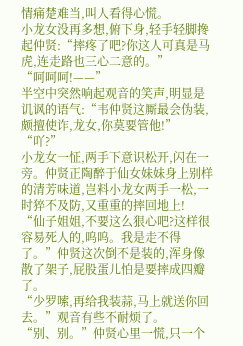情痛楚难当,叫人看得心慌。
小龙女没再多想,俯下身,轻手轻脚搀起仲贤:“摔疼了吧?你这人可真是马虎,连走路也三心二意的。”
“呵呵呵!——”
半空中突然响起观音的笑声,明显是讥讽的语气:“韦仲贤这厮最会伪装,颇擅使诈,龙女,你莫要管他!”
“吖?”
小龙女一怔,两手下意识松开,闪在一旁。仲贤正陶醉于仙女妹妹身上别样的清芳味道,岂料小龙女两手一松,一时猝不及防,又重重的摔回地上!
“仙子姐姐,不要这么狠心吧?这样很容易死人的,呜呜。我是走不得了。”仲贤这次倒不是装的,浑身像散了架子,屁股蛋儿怕是要摔成四瓣了。
“少罗嗦,再给我装蒜,马上就送你回去。”观音有些不耐烦了。
“别、别。”仲贤心里一慌,只一个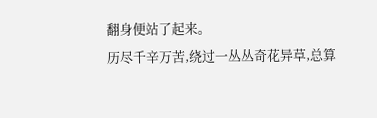翻身便站了起来。
历尽千辛万苦,绕过一丛丛奇花异草,总算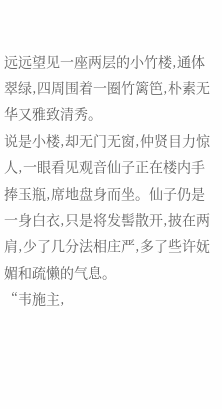远远望见一座两层的小竹楼,通体翠绿,四周围着一圈竹篱笆,朴素无华又雅致清秀。
说是小楼,却无门无窗,仲贤目力惊人,一眼看见观音仙子正在楼内手捧玉瓶,席地盘身而坐。仙子仍是一身白衣,只是将发髻散开,披在两肩,少了几分法相庄严,多了些许妩媚和疏懒的气息。
“韦施主,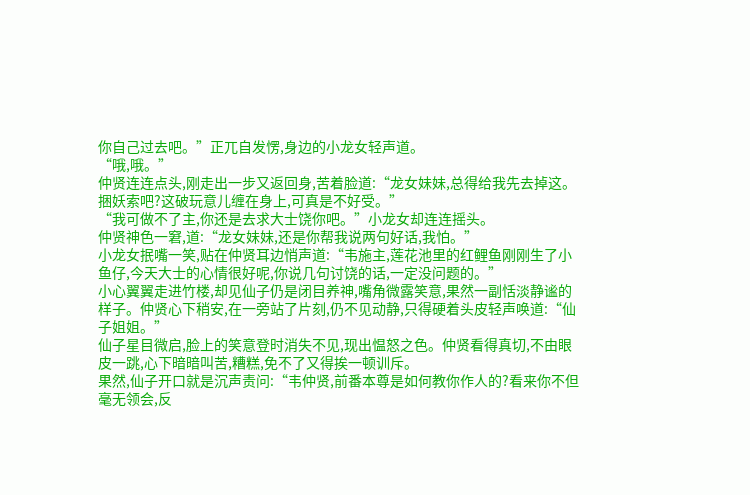你自己过去吧。”正兀自发愣,身边的小龙女轻声道。
“哦,哦。”
仲贤连连点头,刚走出一步又返回身,苦着脸道:“龙女妹妹,总得给我先去掉这。捆妖索吧?这破玩意儿缠在身上,可真是不好受。”
“我可做不了主,你还是去求大士饶你吧。”小龙女却连连摇头。
仲贤神色一窘,道:“龙女妹妹,还是你帮我说两句好话,我怕。”
小龙女抿嘴一笑,贴在仲贤耳边悄声道:“韦施主,莲花池里的红鲤鱼刚刚生了小鱼仔,今天大士的心情很好呢,你说几句讨饶的话,一定没问题的。”
小心翼翼走进竹楼,却见仙子仍是闭目养神,嘴角微露笑意,果然一副恬淡静谧的样子。仲贤心下稍安,在一旁站了片刻,仍不见动静,只得硬着头皮轻声唤道:“仙子姐姐。”
仙子星目微启,脸上的笑意登时消失不见,现出愠怒之色。仲贤看得真切,不由眼皮一跳,心下暗暗叫苦,糟糕,免不了又得挨一顿训斥。
果然,仙子开口就是沉声责问:“韦仲贤,前番本尊是如何教你作人的?看来你不但毫无领会,反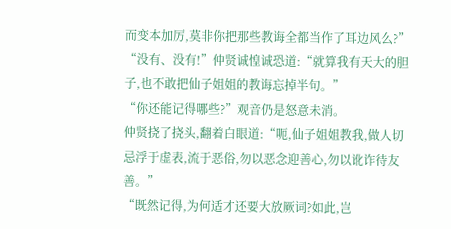而变本加厉,莫非你把那些教诲全都当作了耳边风么?”
“没有、没有!”仲贤诚惶诚恐道:“就算我有天大的胆子,也不敢把仙子姐姐的教诲忘掉半句。”
“你还能记得哪些?”观音仍是怒意未消。
仲贤挠了挠头,翻着白眼道:“呃,仙子姐姐教我,做人切忌浮于虚表,流于恶俗,勿以恶念迎善心,勿以讹诈待友善。”
“既然记得,为何适才还要大放厥词?如此,岂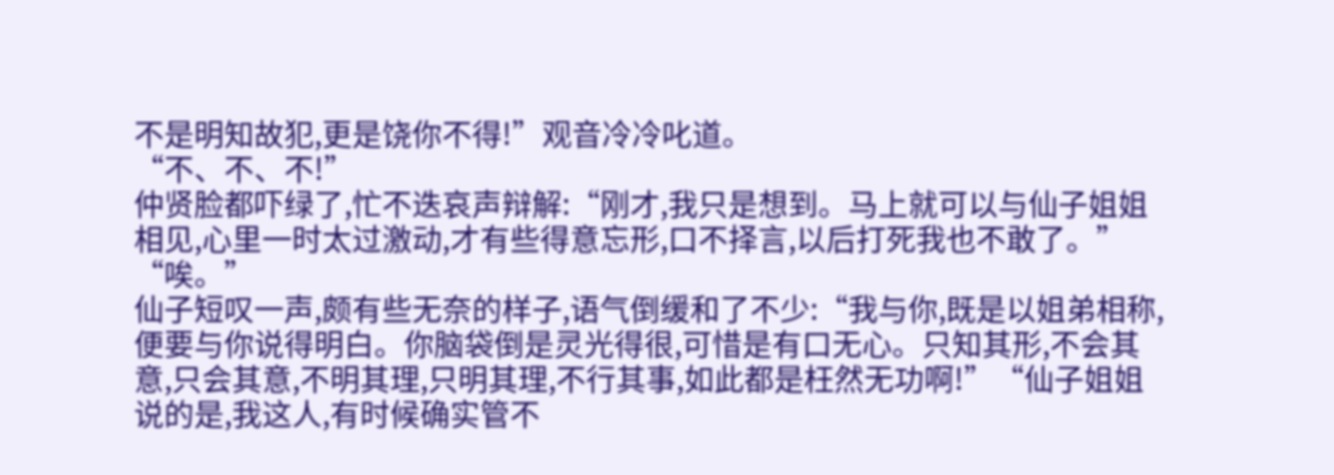不是明知故犯,更是饶你不得!”观音冷冷叱道。
“不、不、不!”
仲贤脸都吓绿了,忙不迭哀声辩解:“刚才,我只是想到。马上就可以与仙子姐姐相见,心里一时太过激动,才有些得意忘形,口不择言,以后打死我也不敢了。”
“唉。”
仙子短叹一声,颇有些无奈的样子,语气倒缓和了不少:“我与你,既是以姐弟相称,便要与你说得明白。你脑袋倒是灵光得很,可惜是有口无心。只知其形,不会其意,只会其意,不明其理,只明其理,不行其事,如此都是枉然无功啊!”“仙子姐姐说的是,我这人,有时候确实管不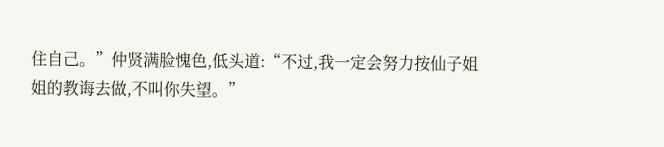住自己。”仲贤满脸愧色,低头道:“不过,我一定会努力按仙子姐姐的教诲去做,不叫你失望。”